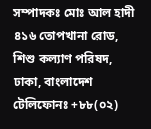সম্পাদকঃ মোঃ আল হাদী
৪১৬ তোপখানা রোড, শিশু কল্যাণ পরিষদ, ঢাকা, বাংলাদেশ
টেলিফোনঃ +৮৮(০২)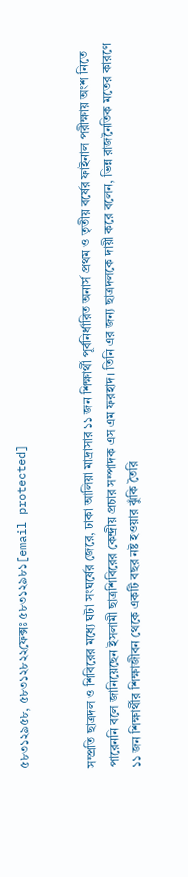৫৮৩১২৯৫৮, ৫৮৩১২৮২২ফেক্সঃ ৫৮৩১২৯৮১[email protected]


সম্প্রতি ছাত্রদল ও শিবিরের মধ্যে ঘটা সংঘর্ষের জেরে, ঢাকা আলিয়া মাদ্রাসার ১১ জন শিক্ষার্থী পূর্বনির্ধারিত অনার্স প্রথম ও তৃতীয় বর্ষের ফাইনাল পরীক্ষায় অংশ নিতে পারেননি বলে জানিয়েছেন ইসলামী ছাত্রশিবিরের কেন্দ্রীয় প্রচার সম্পাদক এস এম ফরহাদ। তিনি এর জন্য ছাত্রদলকে দায়ী করে বলেন, ভিন্ন রাজনৈতিক মতের কারণে ১১ জন শিক্ষার্থীর শিক্ষাজীবন থেকে একটি বছর নষ্ট হওয়ার ঝুঁকি তৈরি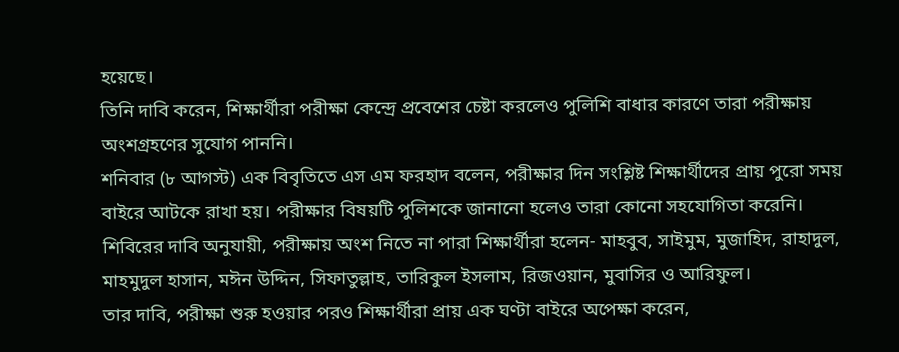হয়েছে।
তিনি দাবি করেন, শিক্ষার্থীরা পরীক্ষা কেন্দ্রে প্রবেশের চেষ্টা করলেও পুলিশি বাধার কারণে তারা পরীক্ষায় অংশগ্রহণের সুযোগ পাননি।
শনিবার (৮ আগস্ট) এক বিবৃতিতে এস এম ফরহাদ বলেন, পরীক্ষার দিন সংশ্লিষ্ট শিক্ষার্থীদের প্রায় পুরো সময় বাইরে আটকে রাখা হয়। পরীক্ষার বিষয়টি পুলিশকে জানানো হলেও তারা কোনো সহযোগিতা করেনি।
শিবিরের দাবি অনুযায়ী, পরীক্ষায় অংশ নিতে না পারা শিক্ষার্থীরা হলেন- মাহবুব, সাইমুম, মুজাহিদ, রাহাদুল, মাহমুদুল হাসান, মঈন উদ্দিন, সিফাতুল্লাহ, তারিকুল ইসলাম, রিজওয়ান, মুবাসির ও আরিফুল।
তার দাবি, পরীক্ষা শুরু হওয়ার পরও শিক্ষার্থীরা প্রায় এক ঘণ্টা বাইরে অপেক্ষা করেন,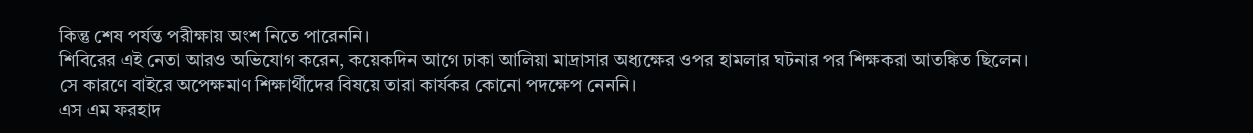কিন্তু শেষ পর্যন্ত পরীক্ষায় অংশ নিতে পারেননি।
শিবিরের এই নেতা আরও অভিযোগ করেন, কয়েকদিন আগে ঢাকা আলিয়া মাদ্রাসার অধ্যক্ষের ওপর হামলার ঘটনার পর শিক্ষকরা আতঙ্কিত ছিলেন। সে কারণে বাইরে অপেক্ষমাণ শিক্ষার্থীদের বিষয়ে তারা কার্যকর কোনো পদক্ষেপ নেননি।
এস এম ফরহাদ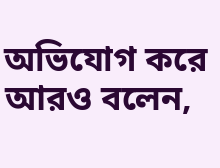অভিযোগ করে আরও বলেন,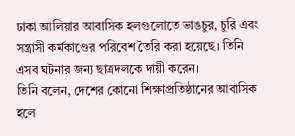ঢাকা আলিয়ার আবাসিক হলগুলোতে ভাঙচুর, চুরি এবং সন্ত্রাসী কর্মকাণ্ডের পরিবেশ তৈরি করা হয়েছে। তিনি এসব ঘটনার জন্য ছাত্রদলকে দায়ী করেন।
তিনি বলেন, দেশের কোনো শিক্ষাপ্রতিষ্ঠানের আবাসিক হলে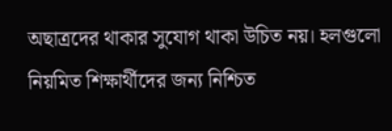অছাত্রদের থাকার সুযোগ থাকা উচিত নয়। হলগুলো নিয়মিত শিক্ষার্থীদের জন্য নিশ্চিত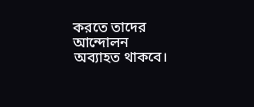করতে তাদের আন্দোলন অব্যাহত থাকবে।